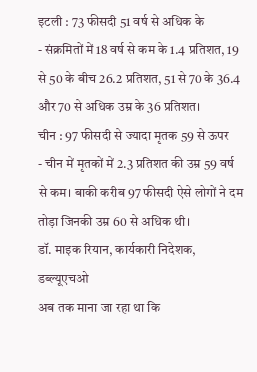इटली : 73 फीसदी 51 वर्ष से अधिक के
- संक्रमितों में 18 वर्ष से कम के 1.4 प्रतिशत, 19 से 50 के बीच 26.2 प्रतिशत, 51 से 70 के 36.4 और 70 से अधिक उम्र के 36 प्रतिशत।
चीन : 97 फीसदी से ज्यादा मृतक 59 से ऊपर
- चीन में मृतकों में 2.3 प्रतिशत की उम्र 59 वर्ष से कम। बाकी करीब 97 फीसदी ऐसे लोगों ने दम तोड़ा जिनकी उम्र 60 से अधिक थी।
डॉ. माइक रियान, कार्यकारी निदेशक, डब्ल्यूएचओ
अब तक माना जा रहा था कि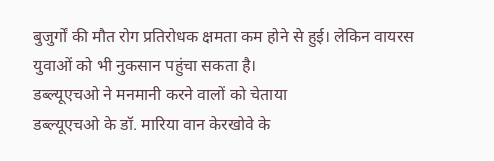बुजुर्गों की मौत रोग प्रतिरोधक क्षमता कम होने से हुई। लेकिन वायरस युवाओं को भी नुकसान पहुंचा सकता है।
डब्ल्यूएचओ ने मनमानी करने वालों को चेताया
डब्ल्यूएचओ के डॉ. मारिया वान केरखोवे के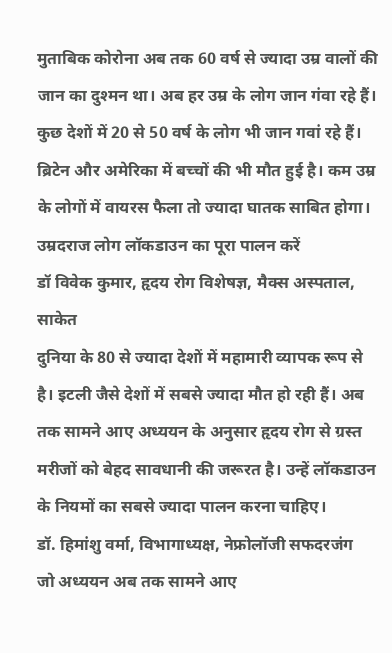मुताबिक कोरोना अब तक 60 वर्ष से ज्यादा उम्र वालों की जान का दुश्मन था। अब हर उम्र के लोग जान गंवा रहे हैं। कुछ देशों में 20 से 50 वर्ष के लोग भी जान गवां रहे हैं। ब्रिटेन और अमेरिका में बच्चों की भी मौत हुई है। कम उम्र के लोगों में वायरस फैला तो ज्यादा घातक साबित होगा।
उम्रदराज लोग लॉकडाउन का पूरा पालन करें
डॉ विवेक कुमार, हृदय रोग विशेषज्ञ, मैक्स अस्पताल, साकेत
दुनिया के 80 से ज्यादा देशों में महामारी व्यापक रूप से है। इटली जैसे देशों में सबसे ज्यादा मौत हो रही हैं। अब तक सामने आए अध्ययन के अनुसार हृदय रोग से ग्रस्त मरीजों को बेहद सावधानी की जरूरत है। उन्हें लॉकडाउन के नियमों का सबसे ज्यादा पालन करना चाहिए।
डॉ. हिमांशु वर्मा, विभागाध्यक्ष, नेफ्रोलॉजी सफदरजंग
जो अध्ययन अब तक सामने आए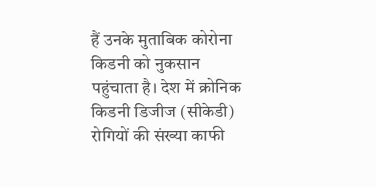हैं उनके मुताबिक कोरोना किडनी को नुकसान पहुंचाता है। देश में क्रोनिक किडनी डिजीज (सीकेडी) रोगियों की संख्या काफी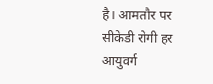है। आमतौर पर सीकेडी रोगी हर आयुवर्ग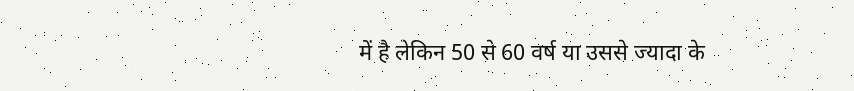में है लेकिन 50 से 60 वर्ष या उससे ज्यादा के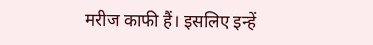मरीज काफी हैं। इसलिए इन्हें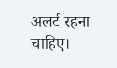अलर्ट रहना चाहिए।